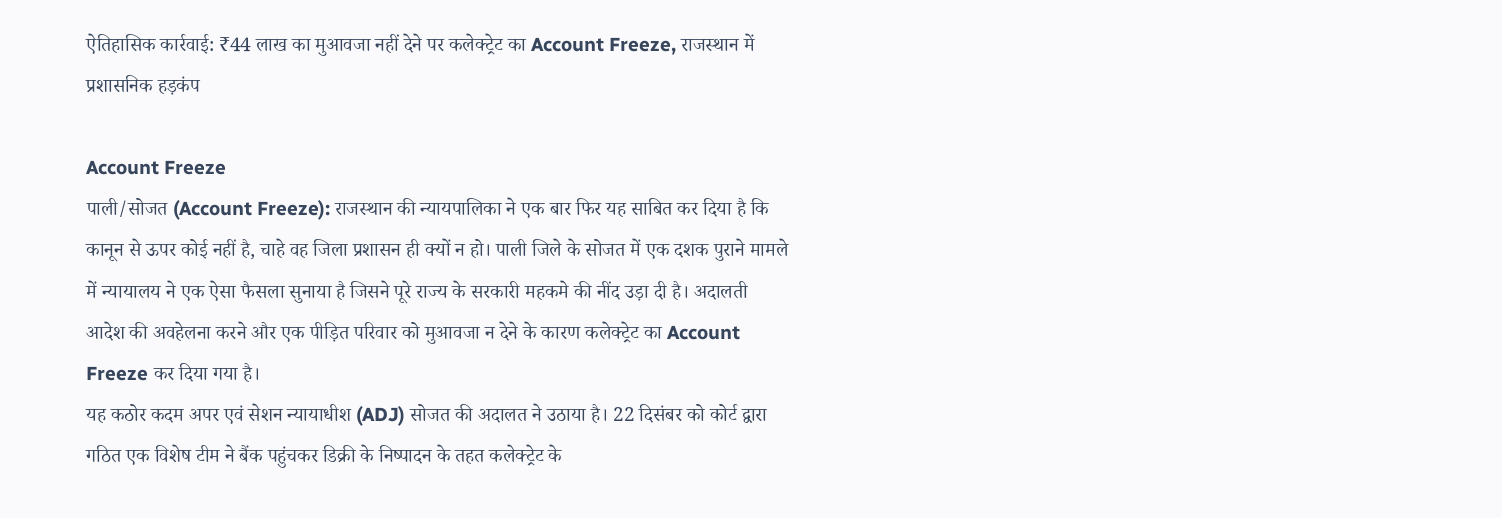ऐतिहासिक कार्रवाई: ₹44 लाख का मुआवजा नहीं देने पर कलेक्ट्रेट का Account Freeze, राजस्थान में प्रशासनिक हड़कंप

Account Freeze
पाली/सोजत (Account Freeze): राजस्थान की न्यायपालिका ने एक बार फिर यह साबित कर दिया है कि कानून से ऊपर कोई नहीं है, चाहे वह जिला प्रशासन ही क्यों न हो। पाली जिले के सोजत में एक दशक पुराने मामले में न्यायालय ने एक ऐसा फैसला सुनाया है जिसने पूरे राज्य के सरकारी महकमे की नींद उड़ा दी है। अदालती आदेश की अवहेलना करने और एक पीड़ित परिवार को मुआवजा न देने के कारण कलेक्ट्रेट का Account Freeze कर दिया गया है।
यह कठोर कदम अपर एवं सेशन न्यायाधीश (ADJ) सोजत की अदालत ने उठाया है। 22 दिसंबर को कोर्ट द्वारा गठित एक विशेष टीम ने बैंक पहुंचकर डिक्री के निष्पादन के तहत कलेक्ट्रेट के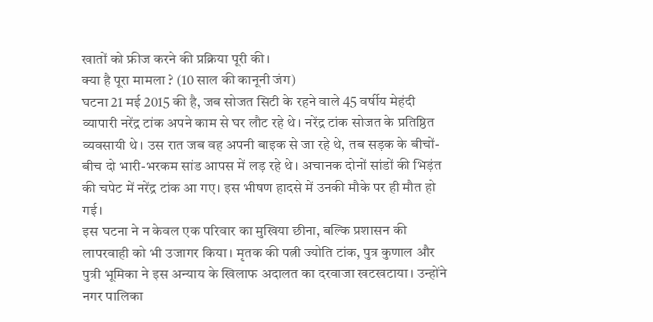खातों को फ्रीज करने की प्रक्रिया पूरी की।
क्या है पूरा मामला ? (10 साल की कानूनी जंग)
घटना 21 मई 2015 की है, जब सोजत सिटी के रहने वाले 45 वर्षीय मेहंदी व्यापारी नरेंद्र टांक अपने काम से घर लौट रहे थे। नरेंद्र टांक सोजत के प्रतिष्ठित व्यवसायी थे। उस रात जब वह अपनी बाइक से जा रहे थे, तब सड़क के बीचों-बीच दो भारी-भरकम सांड आपस में लड़ रहे थे। अचानक दोनों सांडों की भिड़ंत की चपेट में नरेंद्र टांक आ गए। इस भीषण हादसे में उनकी मौके पर ही मौत हो गई।
इस घटना ने न केवल एक परिवार का मुखिया छीना, बल्कि प्रशासन की लापरवाही को भी उजागर किया। मृतक की पत्नी ज्योति टांक, पुत्र कुणाल और पुत्री भूमिका ने इस अन्याय के खिलाफ अदालत का दरवाजा खटखटाया। उन्होंने नगर पालिका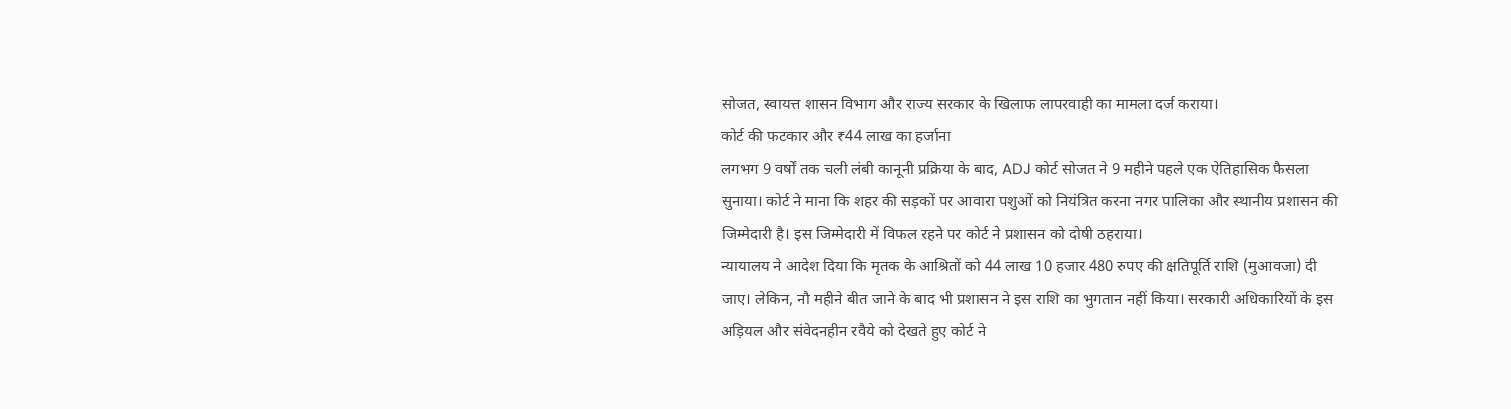सोजत, स्वायत्त शासन विभाग और राज्य सरकार के खिलाफ लापरवाही का मामला दर्ज कराया।
कोर्ट की फटकार और ₹44 लाख का हर्जाना
लगभग 9 वर्षों तक चली लंबी कानूनी प्रक्रिया के बाद, ADJ कोर्ट सोजत ने 9 महीने पहले एक ऐतिहासिक फैसला सुनाया। कोर्ट ने माना कि शहर की सड़कों पर आवारा पशुओं को नियंत्रित करना नगर पालिका और स्थानीय प्रशासन की जिम्मेदारी है। इस जिम्मेदारी में विफल रहने पर कोर्ट ने प्रशासन को दोषी ठहराया।
न्यायालय ने आदेश दिया कि मृतक के आश्रितों को 44 लाख 10 हजार 480 रुपए की क्षतिपूर्ति राशि (मुआवजा) दी जाए। लेकिन, नौ महीने बीत जाने के बाद भी प्रशासन ने इस राशि का भुगतान नहीं किया। सरकारी अधिकारियों के इस अड़ियल और संवेदनहीन रवैये को देखते हुए कोर्ट ने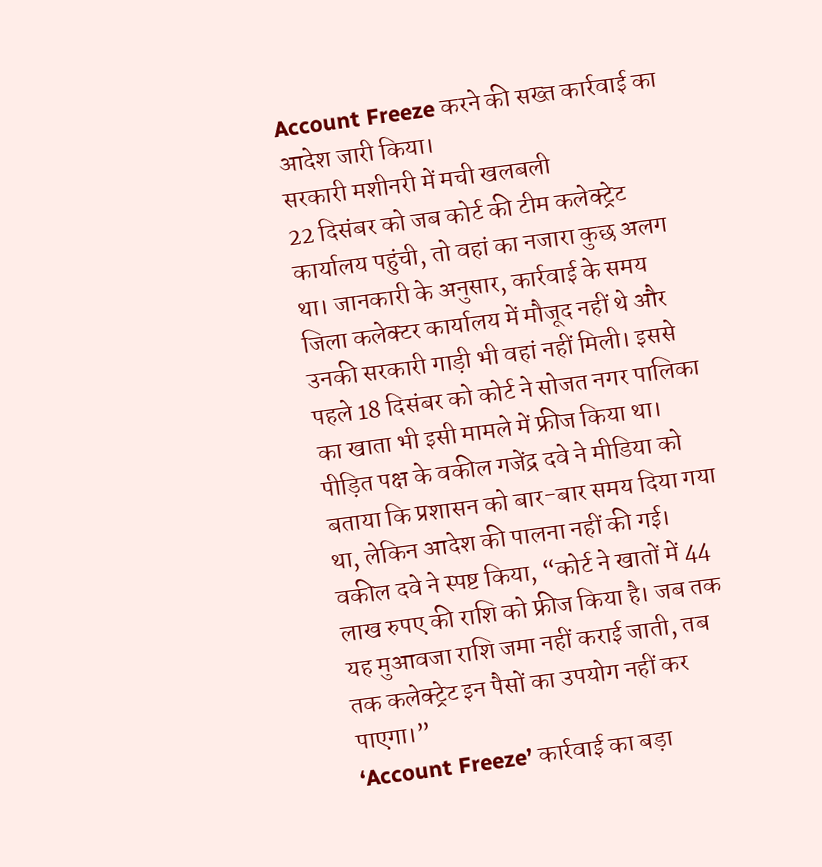Account Freeze करने की सख्त कार्रवाई का आदेश जारी किया।
सरकारी मशीनरी में मची खलबली
22 दिसंबर को जब कोर्ट की टीम कलेक्ट्रेट कार्यालय पहुंची, तो वहां का नजारा कुछ अलग था। जानकारी के अनुसार, कार्रवाई के समय जिला कलेक्टर कार्यालय में मौजूद नहीं थे और उनकी सरकारी गाड़ी भी वहां नहीं मिली। इससे पहले 18 दिसंबर को कोर्ट ने सोजत नगर पालिका का खाता भी इसी मामले में फ्रीज किया था।
पीड़ित पक्ष के वकील गजेंद्र दवे ने मीडिया को बताया कि प्रशासन को बार-बार समय दिया गया था, लेकिन आदेश की पालना नहीं की गई। वकील दवे ने स्पष्ट किया, “कोर्ट ने खातों में 44 लाख रुपए की राशि को फ्रीज किया है। जब तक यह मुआवजा राशि जमा नहीं कराई जाती, तब तक कलेक्ट्रेट इन पैसों का उपयोग नहीं कर पाएगा।”
‘Account Freeze’ कार्रवाई का बड़ा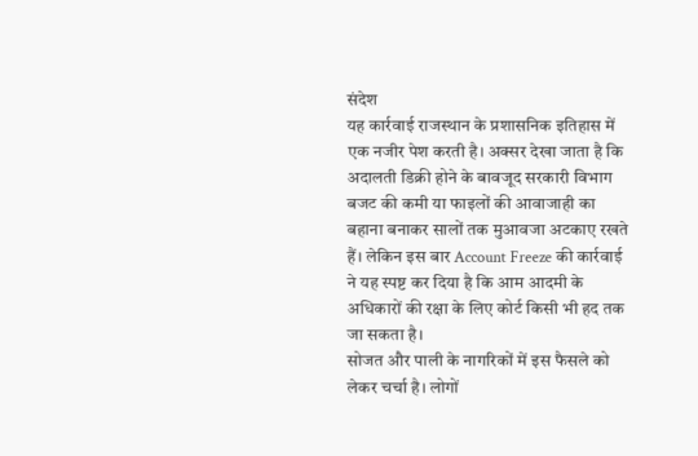संदेश
यह कार्रवाई राजस्थान के प्रशासनिक इतिहास में एक नजीर पेश करती है। अक्सर देखा जाता है कि अदालती डिक्री होने के बावजूद सरकारी विभाग बजट की कमी या फाइलों की आवाजाही का बहाना बनाकर सालों तक मुआवजा अटकाए रखते हैं। लेकिन इस बार Account Freeze की कार्रवाई ने यह स्पष्ट कर दिया है कि आम आदमी के अधिकारों की रक्षा के लिए कोर्ट किसी भी हद तक जा सकता है।
सोजत और पाली के नागरिकों में इस फैसले को लेकर चर्चा है। लोगों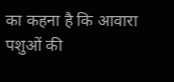का कहना है कि आवारा पशुओं की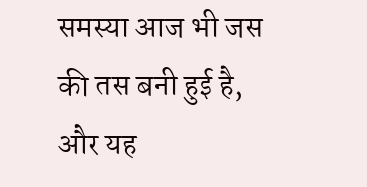समस्या आज भी जस की तस बनी हुई है, और यह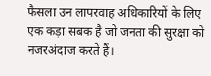फैसला उन लापरवाह अधिकारियों के लिए एक कड़ा सबक है जो जनता की सुरक्षा को नजरअंदाज करते हैं।